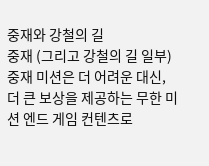중재와 강철의 길
중재 (그리고 강철의 길 일부)
중재 미션은 더 어려운 대신, 더 큰 보상을 제공하는 무한 미션 엔드 게임 컨텐츠로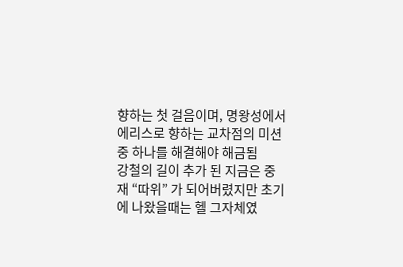향하는 첫 걸음이며, 명왕성에서 에리스로 향하는 교차점의 미션 중 하나를 해결해야 해금됨
강철의 길이 추가 된 지금은 중재 “따위” 가 되어버렸지만 초기에 나왔을때는 헬 그자체였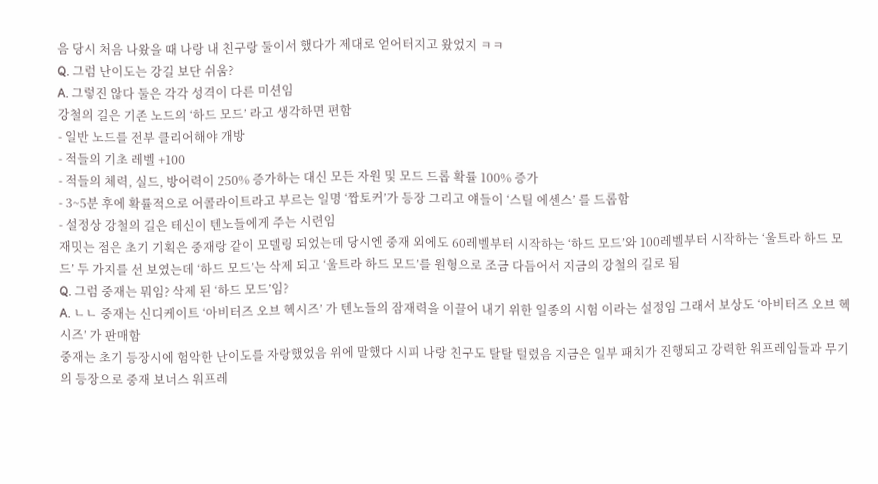음 당시 처음 나왔을 때 나랑 내 친구랑 둘이서 했다가 제대로 얻어터지고 왔었지 ㅋㅋ
Q. 그럼 난이도는 강길 보단 쉬움?
A. 그렇진 않다 둘은 각각 성격이 다른 미션임
강철의 길은 기존 노드의 ‘하드 모드’ 라고 생각하면 편함
- 일반 노드를 전부 클리어해야 개방
- 적들의 기초 레벨 +100
- 적들의 체력, 실드, 방어력이 250% 증가하는 대신 모든 자원 및 모드 드롭 확률 100% 증가
- 3~5분 후에 확률적으로 어콜라이트라고 부르는 일명 ‘짭토커’가 등장 그리고 얘들이 ‘스틸 에센스’ 를 드롭함
- 설정상 강철의 길은 테신이 텐노들에게 주는 시련임
재밋는 점은 초기 기획은 중재랑 같이 모델링 되었는데 당시엔 중재 외에도 60레벨부터 시작하는 ‘하드 모드’와 100레벨부터 시작하는 ‘울트라 하드 모드’ 두 가지를 선 보였는데 ‘하드 모드’는 삭제 되고 ‘울트라 하드 모드’를 원형으로 조금 다듬어서 지금의 강철의 길로 됨
Q. 그럼 중재는 뭐임? 삭제 된 ‘하드 모드’임?
A. ㄴㄴ 중재는 신디케이트 ‘아비터즈 오브 헥시즈’ 가 텐노들의 잠재력을 이끌어 내기 위한 일종의 시험 이라는 설정임 그래서 보상도 ‘아비터즈 오브 헥시즈’ 가 판매함
중재는 초기 등장시에 험악한 난이도를 자랑했었음 위에 말했다 시피 나랑 친구도 탈탈 털렸음 지금은 일부 패치가 진행되고 강력한 워프레임들과 무기의 등장으로 중재 보너스 워프레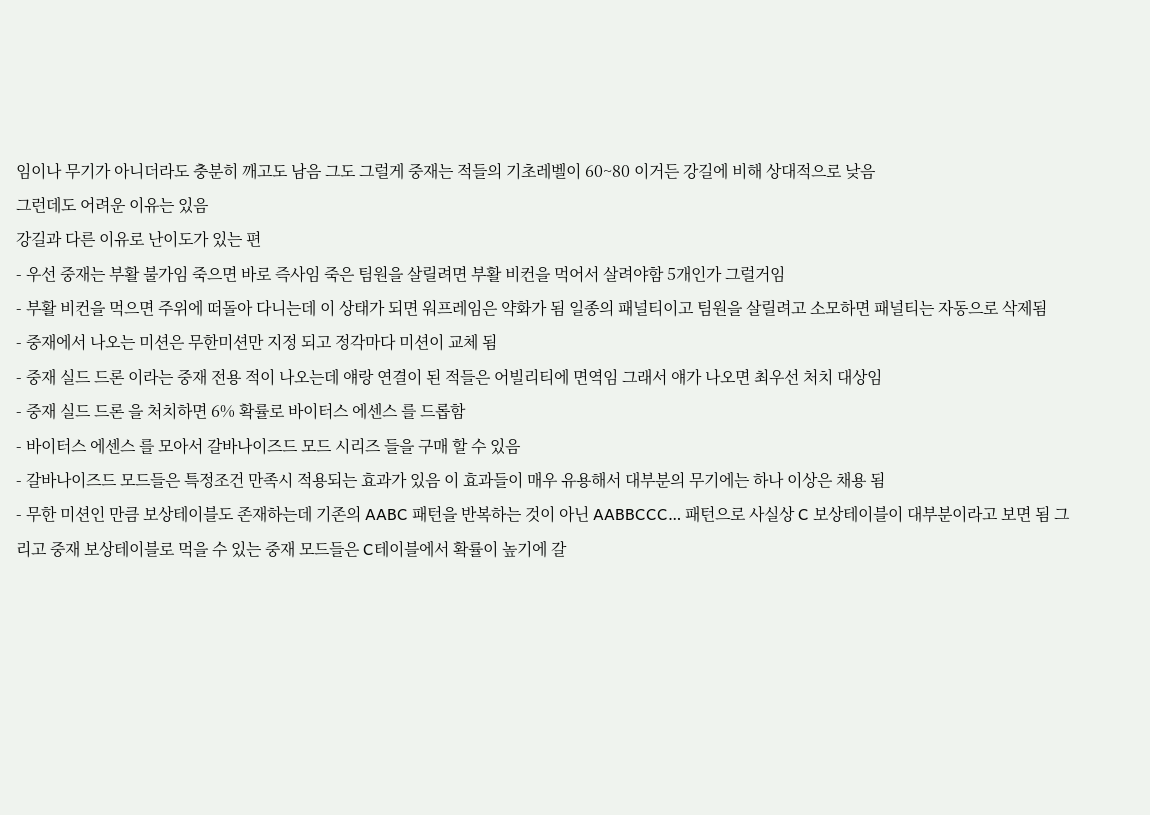임이나 무기가 아니더라도 충분히 깨고도 남음 그도 그럴게 중재는 적들의 기초레벨이 60~80 이거든 강길에 비해 상대적으로 낮음
그런데도 어려운 이유는 있음
강길과 다른 이유로 난이도가 있는 편
- 우선 중재는 부활 불가임 죽으면 바로 즉사임 죽은 팀원을 살릴려면 부활 비컨을 먹어서 살려야함 5개인가 그럴거임
- 부활 비컨을 먹으면 주위에 떠돌아 다니는데 이 상태가 되면 워프레임은 약화가 됨 일종의 패널티이고 팀원을 살릴려고 소모하면 패널티는 자동으로 삭제됨
- 중재에서 나오는 미션은 무한미션만 지정 되고 정각마다 미션이 교체 됨
- 중재 실드 드론 이라는 중재 전용 적이 나오는데 얘랑 연결이 된 적들은 어빌리티에 면역임 그래서 얘가 나오면 최우선 처치 대상임
- 중재 실드 드론 을 처치하면 6% 확률로 바이터스 에센스 를 드롭함
- 바이터스 에센스 를 모아서 갈바나이즈드 모드 시리즈 들을 구매 할 수 있음
- 갈바나이즈드 모드들은 특정조건 만족시 적용되는 효과가 있음 이 효과들이 매우 유용해서 대부분의 무기에는 하나 이상은 채용 됨
- 무한 미션인 만큼 보상테이블도 존재하는데 기존의 AABC 패턴을 반복하는 것이 아닌 AABBCCC… 패턴으로 사실상 C 보상테이블이 대부분이라고 보면 됨 그리고 중재 보상테이블로 먹을 수 있는 중재 모드들은 C테이블에서 확률이 높기에 갈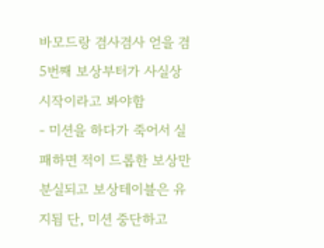바모드랑 겸사겸사 얻을 겸 5번째 보상부터가 사실상 시작이라고 봐야함
- 미션을 하다가 죽어서 실패하면 적이 드롭한 보상만 분실되고 보상테이블은 유지됨 단, 미션 중단하고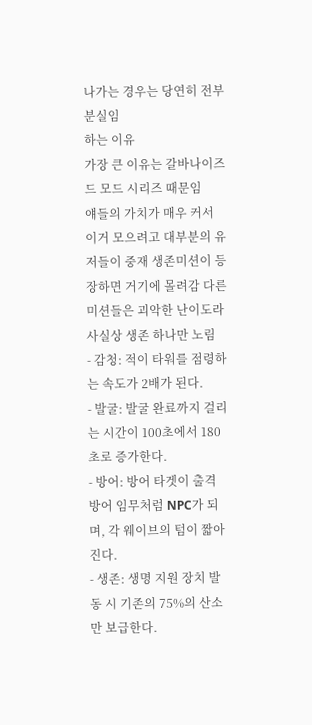나가는 경우는 당연히 전부 분실임
하는 이유
가장 큰 이유는 갈바나이즈드 모드 시리즈 때문임
얘들의 가치가 매우 커서 이거 모으려고 대부분의 유저들이 중재 생존미션이 등장하면 거기에 몰려감 다른 미션들은 괴악한 난이도라 사실상 생존 하나만 노림
- 감청: 적이 타워를 점령하는 속도가 2배가 된다.
- 발굴: 발굴 완료까지 걸리는 시간이 100초에서 180초로 증가한다.
- 방어: 방어 타겟이 출격 방어 임무처럼 NPC가 되며, 각 웨이브의 텀이 짧아진다.
- 생존: 생명 지원 장치 발동 시 기존의 75%의 산소만 보급한다.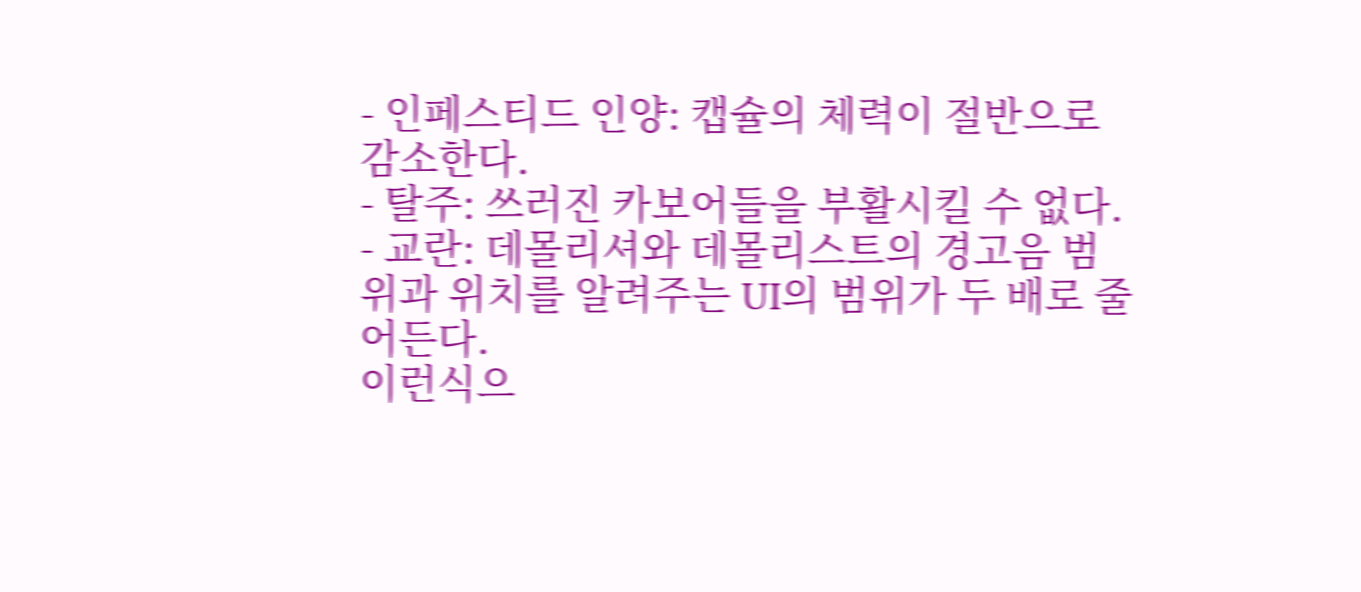- 인페스티드 인양: 캡슐의 체력이 절반으로 감소한다.
- 탈주: 쓰러진 카보어들을 부활시킬 수 없다.
- 교란: 데몰리셔와 데몰리스트의 경고음 범위과 위치를 알려주는 UI의 범위가 두 배로 줄어든다.
이런식으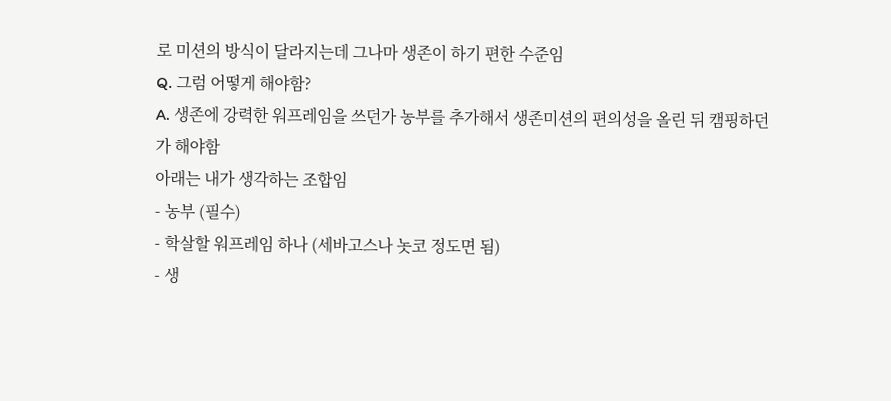로 미션의 방식이 달라지는데 그나마 생존이 하기 편한 수준임
Q. 그럼 어떻게 해야함?
A. 생존에 강력한 워프레임을 쓰던가 농부를 추가해서 생존미션의 편의성을 올린 뒤 캠핑하던가 해야함
아래는 내가 생각하는 조합임
- 농부 (필수)
- 학살할 워프레임 하나 (세바고스나 놋코 정도면 됨)
- 생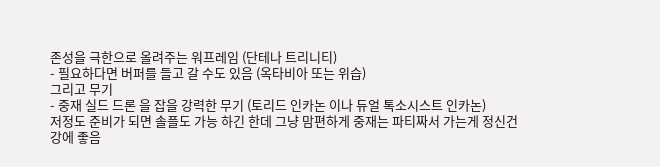존성을 극한으로 올려주는 워프레임 (단테나 트리니티)
- 필요하다면 버퍼를 들고 갈 수도 있음 (옥타비아 또는 위습)
그리고 무기
- 중재 실드 드론 을 잡을 강력한 무기 (토리드 인카논 이나 듀얼 톡소시스트 인카논)
저정도 준비가 되면 솔플도 가능 하긴 한데 그냥 맘편하게 중재는 파티짜서 가는게 정신건강에 좋음